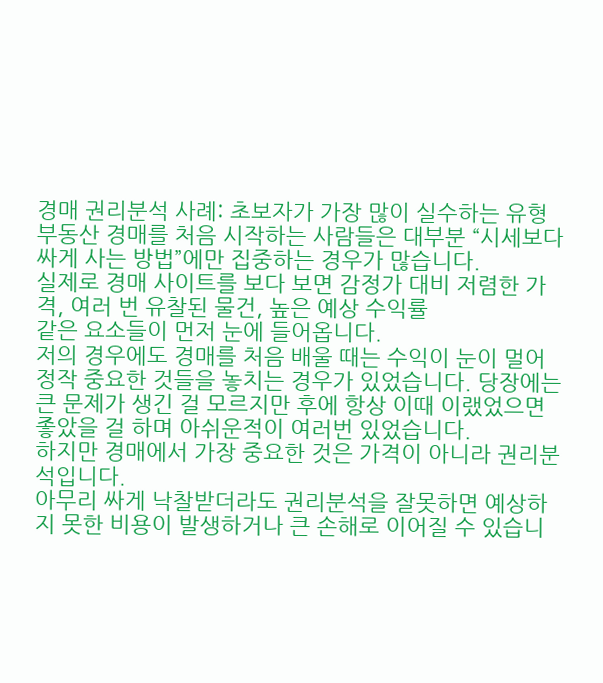경매 권리분석 사례: 초보자가 가장 많이 실수하는 유형
부동산 경매를 처음 시작하는 사람들은 대부분 “시세보다 싸게 사는 방법”에만 집중하는 경우가 많습니다.
실제로 경매 사이트를 보다 보면 감정가 대비 저렴한 가격, 여러 번 유찰된 물건, 높은 예상 수익률
같은 요소들이 먼저 눈에 들어옵니다.
저의 경우에도 경매를 처음 배울 때는 수익이 눈이 멀어 정작 중요한 것들을 놓치는 경우가 있었습니다. 당장에는 큰 문제가 생긴 걸 모르지만 후에 항상 이때 이랬었으면 좋았을 걸 하며 아쉬운적이 여러번 있었습니다.
하지만 경매에서 가장 중요한 것은 가격이 아니라 권리분석입니다.
아무리 싸게 낙찰받더라도 권리분석을 잘못하면 예상하지 못한 비용이 발생하거나 큰 손해로 이어질 수 있습니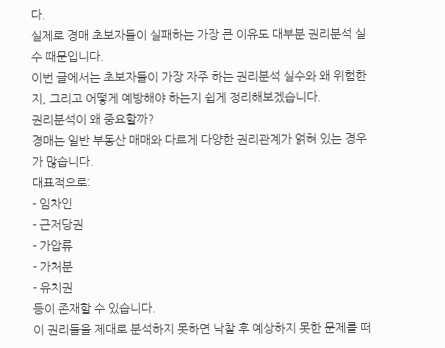다.
실제로 경매 초보자들이 실패하는 가장 큰 이유도 대부분 권리분석 실수 때문입니다.
이번 글에서는 초보자들이 가장 자주 하는 권리분석 실수와 왜 위험한지, 그리고 어떻게 예방해야 하는지 쉽게 정리해보겠습니다.
권리분석이 왜 중요할까?
경매는 일반 부동산 매매와 다르게 다양한 권리관계가 얽혀 있는 경우가 많습니다.
대표적으로:
- 임차인
- 근저당권
- 가압류
- 가처분
- 유치권
등이 존재할 수 있습니다.
이 권리들을 제대로 분석하지 못하면 낙찰 후 예상하지 못한 문제를 떠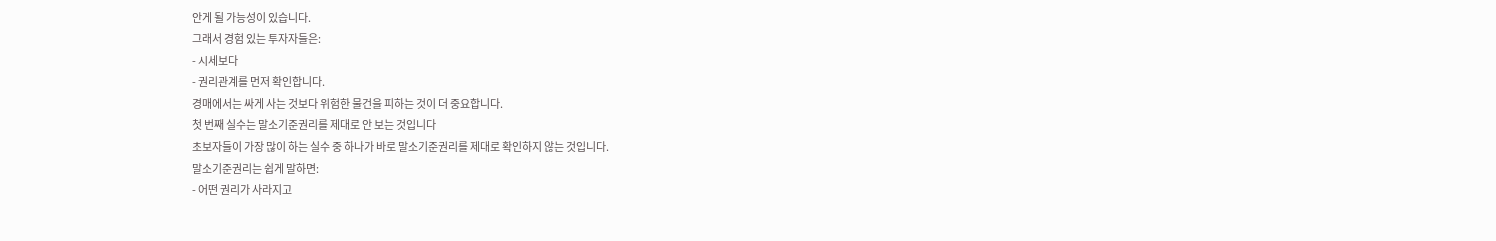안게 될 가능성이 있습니다.
그래서 경험 있는 투자자들은:
- 시세보다
- 권리관계를 먼저 확인합니다.
경매에서는 싸게 사는 것보다 위험한 물건을 피하는 것이 더 중요합니다.
첫 번째 실수는 말소기준권리를 제대로 안 보는 것입니다
초보자들이 가장 많이 하는 실수 중 하나가 바로 말소기준권리를 제대로 확인하지 않는 것입니다.
말소기준권리는 쉽게 말하면:
- 어떤 권리가 사라지고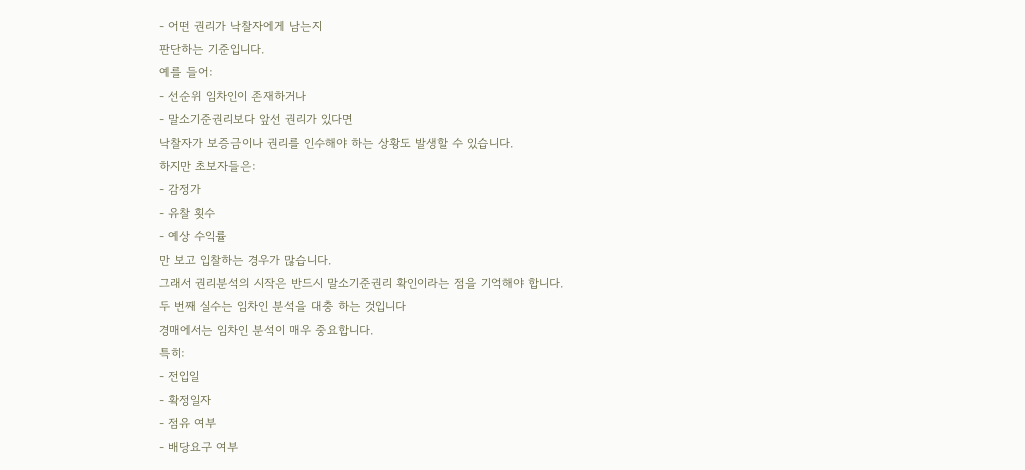- 어떤 권리가 낙찰자에게 남는지
판단하는 기준입니다.
예를 들어:
- 선순위 임차인이 존재하거나
- 말소기준권리보다 앞선 권리가 있다면
낙찰자가 보증금이나 권리를 인수해야 하는 상황도 발생할 수 있습니다.
하지만 초보자들은:
- 감정가
- 유찰 횟수
- 예상 수익률
만 보고 입찰하는 경우가 많습니다.
그래서 권리분석의 시작은 반드시 말소기준권리 확인이라는 점을 기억해야 합니다.
두 번째 실수는 임차인 분석을 대충 하는 것입니다
경매에서는 임차인 분석이 매우 중요합니다.
특히:
- 전입일
- 확정일자
- 점유 여부
- 배당요구 여부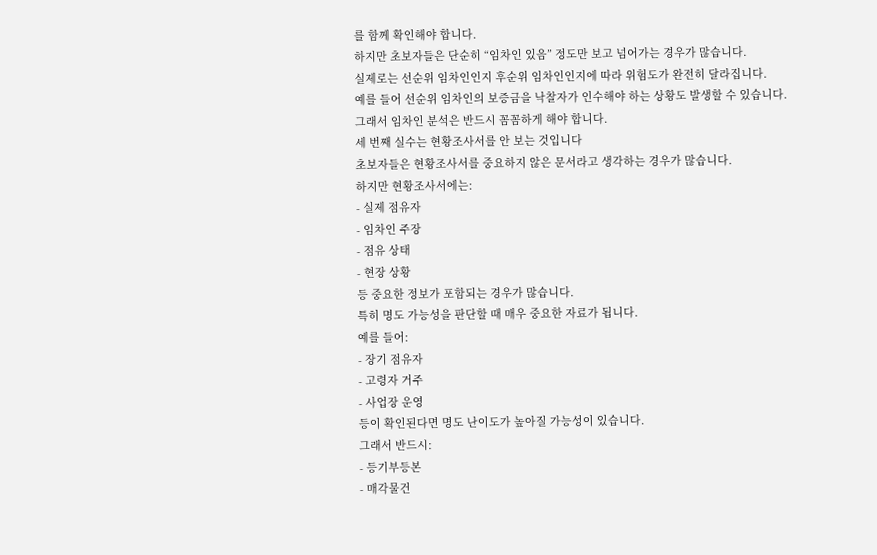를 함께 확인해야 합니다.
하지만 초보자들은 단순히 “임차인 있음” 정도만 보고 넘어가는 경우가 많습니다.
실제로는 선순위 임차인인지 후순위 임차인인지에 따라 위험도가 완전히 달라집니다.
예를 들어 선순위 임차인의 보증금을 낙찰자가 인수해야 하는 상황도 발생할 수 있습니다.
그래서 임차인 분석은 반드시 꼼꼼하게 해야 합니다.
세 번째 실수는 현황조사서를 안 보는 것입니다
초보자들은 현황조사서를 중요하지 않은 문서라고 생각하는 경우가 많습니다.
하지만 현황조사서에는:
- 실제 점유자
- 임차인 주장
- 점유 상태
- 현장 상황
등 중요한 정보가 포함되는 경우가 많습니다.
특히 명도 가능성을 판단할 때 매우 중요한 자료가 됩니다.
예를 들어:
- 장기 점유자
- 고령자 거주
- 사업장 운영
등이 확인된다면 명도 난이도가 높아질 가능성이 있습니다.
그래서 반드시:
- 등기부등본
- 매각물건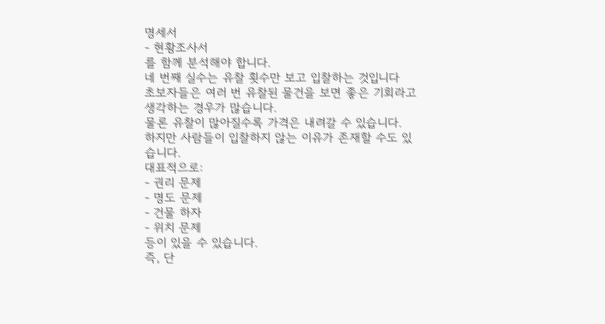명세서
- 현황조사서
를 함께 분석해야 합니다.
네 번째 실수는 유찰 횟수만 보고 입찰하는 것입니다
초보자들은 여러 번 유찰된 물건을 보면 좋은 기회라고 생각하는 경우가 많습니다.
물론 유찰이 많아질수록 가격은 내려갈 수 있습니다.
하지만 사람들이 입찰하지 않는 이유가 존재할 수도 있습니다.
대표적으로:
- 권리 문제
- 명도 문제
- 건물 하자
- 위치 문제
등이 있을 수 있습니다.
즉, 단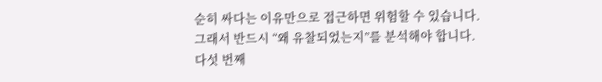순히 싸다는 이유만으로 접근하면 위험할 수 있습니다.
그래서 반드시 “왜 유찰되었는지”를 분석해야 합니다.
다섯 번째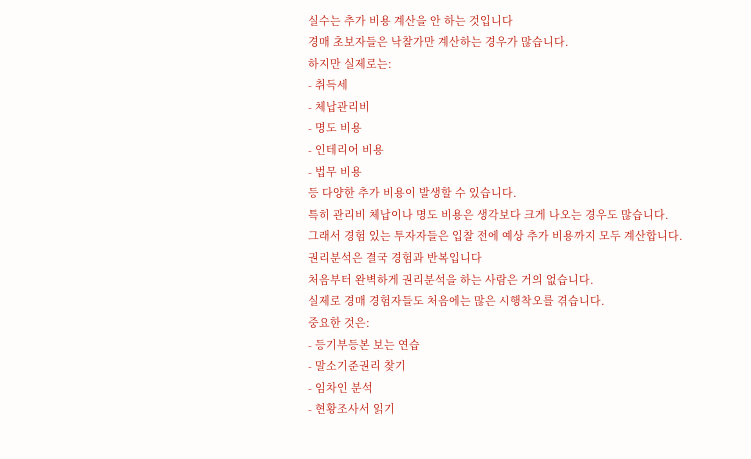실수는 추가 비용 계산을 안 하는 것입니다
경매 초보자들은 낙찰가만 계산하는 경우가 많습니다.
하지만 실제로는:
- 취득세
- 체납관리비
- 명도 비용
- 인테리어 비용
- 법무 비용
등 다양한 추가 비용이 발생할 수 있습니다.
특히 관리비 체납이나 명도 비용은 생각보다 크게 나오는 경우도 많습니다.
그래서 경험 있는 투자자들은 입찰 전에 예상 추가 비용까지 모두 계산합니다.
권리분석은 결국 경험과 반복입니다
처음부터 완벽하게 권리분석을 하는 사람은 거의 없습니다.
실제로 경매 경험자들도 처음에는 많은 시행착오를 겪습니다.
중요한 것은:
- 등기부등본 보는 연습
- 말소기준권리 찾기
- 임차인 분석
- 현황조사서 읽기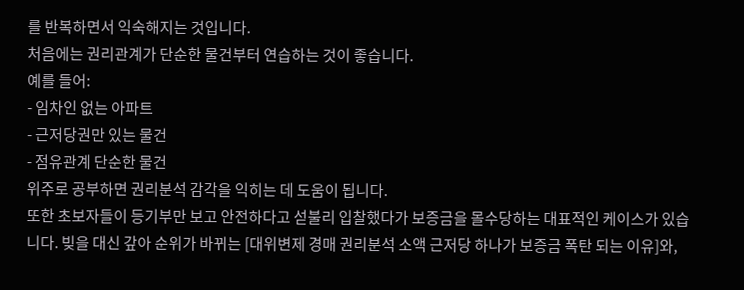를 반복하면서 익숙해지는 것입니다.
처음에는 권리관계가 단순한 물건부터 연습하는 것이 좋습니다.
예를 들어:
- 임차인 없는 아파트
- 근저당권만 있는 물건
- 점유관계 단순한 물건
위주로 공부하면 권리분석 감각을 익히는 데 도움이 됩니다.
또한 초보자들이 등기부만 보고 안전하다고 섣불리 입찰했다가 보증금을 몰수당하는 대표적인 케이스가 있습니다. 빚을 대신 갚아 순위가 바뀌는 [대위변제 경매 권리분석 소액 근저당 하나가 보증금 폭탄 되는 이유]와,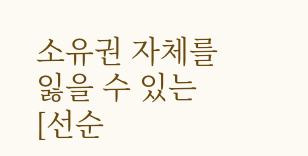소유권 자체를 잃을 수 있는 [선순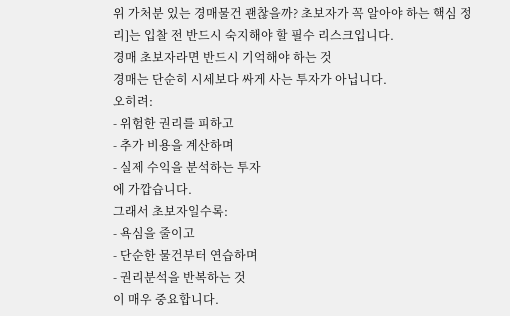위 가처분 있는 경매물건 괜찮을까? 초보자가 꼭 알아야 하는 핵심 정리]는 입찰 전 반드시 숙지해야 할 필수 리스크입니다.
경매 초보자라면 반드시 기억해야 하는 것
경매는 단순히 시세보다 싸게 사는 투자가 아닙니다.
오히려:
- 위험한 권리를 피하고
- 추가 비용을 계산하며
- 실제 수익을 분석하는 투자
에 가깝습니다.
그래서 초보자일수록:
- 욕심을 줄이고
- 단순한 물건부터 연습하며
- 권리분석을 반복하는 것
이 매우 중요합니다.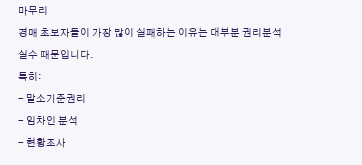마무리
경매 초보자들이 가장 많이 실패하는 이유는 대부분 권리분석 실수 때문입니다.
특히:
- 말소기준권리
- 임차인 분석
- 현황조사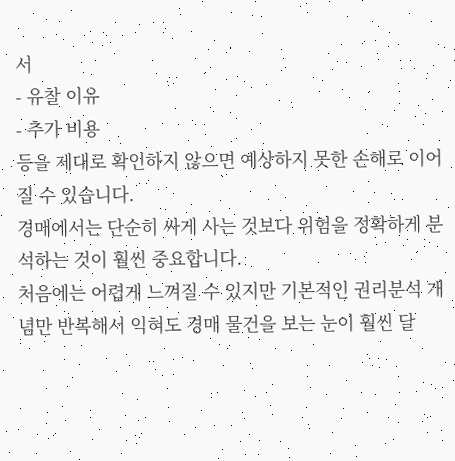서
- 유찰 이유
- 추가 비용
등을 제대로 확인하지 않으면 예상하지 못한 손해로 이어질 수 있습니다.
경매에서는 단순히 싸게 사는 것보다 위험을 정확하게 분석하는 것이 훨씬 중요합니다.
처음에는 어렵게 느껴질 수 있지만 기본적인 권리분석 개념만 반복해서 익혀도 경매 물건을 보는 눈이 훨씬 달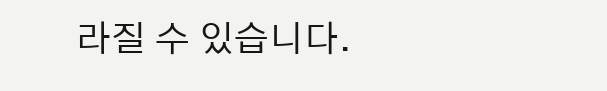라질 수 있습니다.